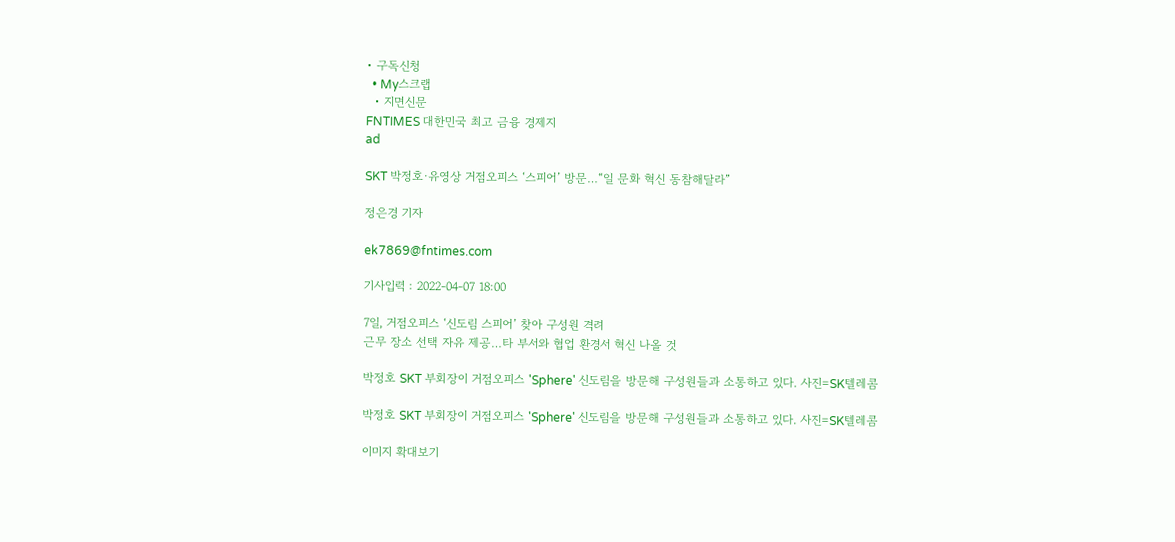• 구독신청
  • My스크랩
  • 지면신문
FNTIMES 대한민국 최고 금융 경제지
ad

SKT 박정호·유영상 거점오피스 ‘스피어’ 방문…“일 문화 혁신 동참해달라”

정은경 기자

ek7869@fntimes.com

기사입력 : 2022-04-07 18:00

7일, 거점오피스 ‘신도림 스피어’ 찾아 구성원 격려
근무 장소 선택 자유 제공…타 부서와 협업 환경서 혁신 나올 것

박정호 SKT 부회장이 거점오피스 'Sphere' 신도림을 방문해 구성원들과 소통하고 있다. 사진=SK텔레콤

박정호 SKT 부회장이 거점오피스 'Sphere' 신도림을 방문해 구성원들과 소통하고 있다. 사진=SK텔레콤

이미지 확대보기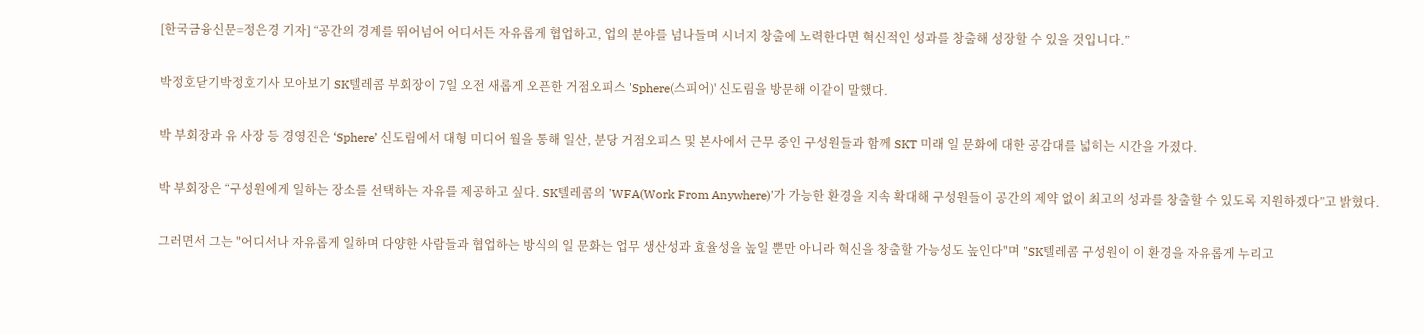[한국금융신문=정은경 기자] “공간의 경계를 뛰어넘어 어디서든 자유롭게 협업하고, 업의 분야를 넘나들며 시너지 창출에 노력한다면 혁신적인 성과를 창출해 성장할 수 있을 것입니다.”

박정호닫기박정호기사 모아보기 SK텔레콤 부회장이 7일 오전 새롭게 오픈한 거점오피스 'Sphere(스피어)' 신도림을 방문해 이같이 말했다.

박 부회장과 유 사장 등 경영진은 ‘Sphere’ 신도림에서 대형 미디어 월을 통해 일산, 분당 거점오피스 및 본사에서 근무 중인 구성원들과 함께 SKT 미래 일 문화에 대한 공감대를 넓히는 시간을 가졌다.

박 부회장은 “구성원에게 일하는 장소를 선택하는 자유를 제공하고 싶다. SK텔레콤의 'WFA(Work From Anywhere)'가 가능한 환경을 지속 확대해 구성원들이 공간의 제약 없이 최고의 성과를 창출할 수 있도록 지원하겠다”고 밝혔다.

그러면서 그는 "어디서나 자유롭게 일하며 다양한 사람들과 협업하는 방식의 일 문화는 업무 생산성과 효율성을 높일 뿐만 아니라 혁신을 창출할 가능성도 높인다"며 "SK텔레콤 구성원이 이 환경을 자유롭게 누리고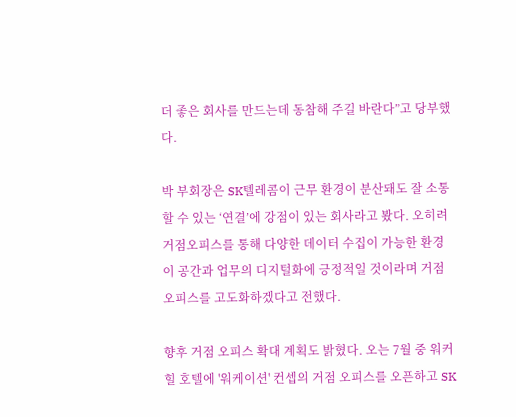더 좋은 회사를 만드는데 동참해 주길 바란다”고 당부했다.

박 부회장은 SK텔레콤이 근무 환경이 분산돼도 잘 소통할 수 있는 ‘연결’에 강점이 있는 회사라고 봤다. 오히려 거점오피스를 통해 다양한 데이터 수집이 가능한 환경이 공간과 업무의 디지털화에 긍정적일 것이라며 거점오피스를 고도화하겠다고 전했다.

향후 거점 오피스 확대 계획도 밝혔다. 오는 7월 중 워커힐 호텔에 '워케이션' 컨셉의 거점 오피스를 오픈하고 SK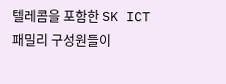텔레콤을 포함한 SK ICT 패밀리 구성원들이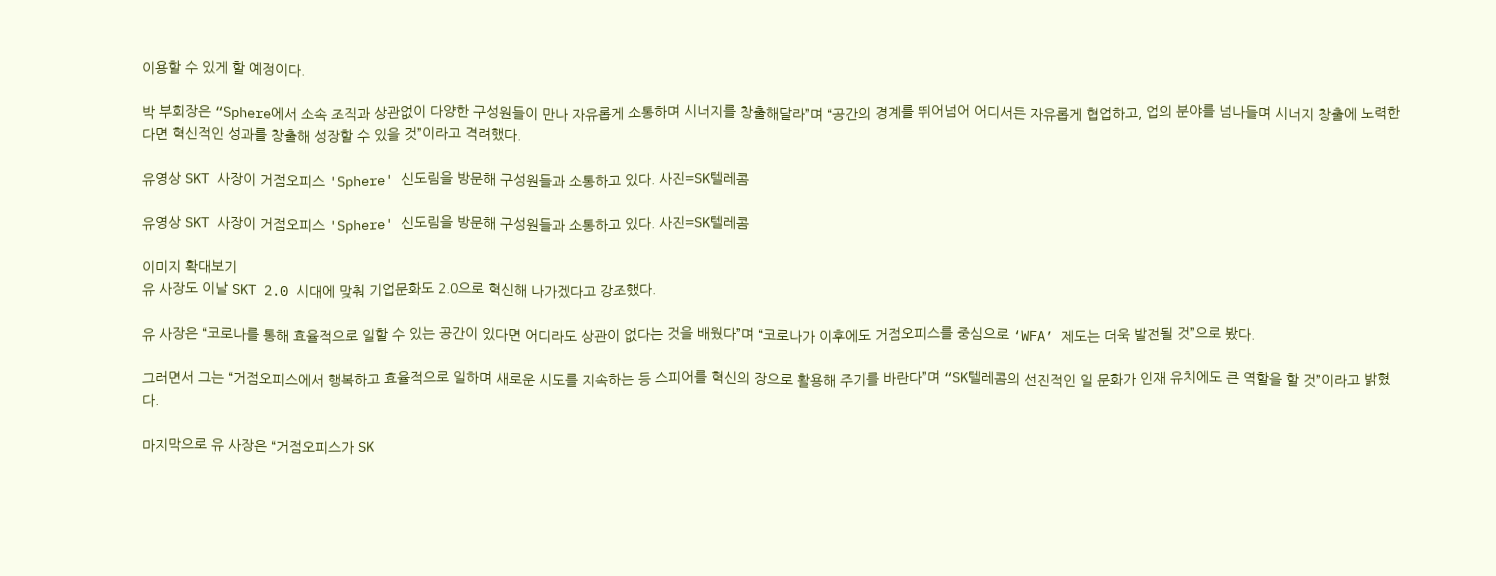이용할 수 있게 할 예정이다.

박 부회장은 “Sphere에서 소속 조직과 상관없이 다양한 구성원들이 만나 자유롭게 소통하며 시너지를 창출해달라”며 “공간의 경계를 뛰어넘어 어디서든 자유롭게 협업하고, 업의 분야를 넘나들며 시너지 창출에 노력한다면 혁신적인 성과를 창출해 성장할 수 있을 것”이라고 격려했다.

유영상 SKT 사장이 거점오피스 'Sphere' 신도림을 방문해 구성원들과 소통하고 있다. 사진=SK텔레콤

유영상 SKT 사장이 거점오피스 'Sphere' 신도림을 방문해 구성원들과 소통하고 있다. 사진=SK텔레콤

이미지 확대보기
유 사장도 이날 SKT 2.0 시대에 맞춰 기업문화도 2.0으로 혁신해 나가겠다고 강조했다.

유 사장은 “코로나를 통해 효율적으로 일할 수 있는 공간이 있다면 어디라도 상관이 없다는 것을 배웠다”며 “코로나가 이후에도 거점오피스를 중심으로 ‘WFA’ 제도는 더욱 발전될 것”으로 봤다.

그러면서 그는 “거점오피스에서 행복하고 효율적으로 일하며 새로운 시도를 지속하는 등 스피어를 혁신의 장으로 활용해 주기를 바란다”며 “SK텔레콤의 선진적인 일 문화가 인재 유치에도 큰 역할을 할 것”이라고 밝혔다.

마지막으로 유 사장은 “거점오피스가 SK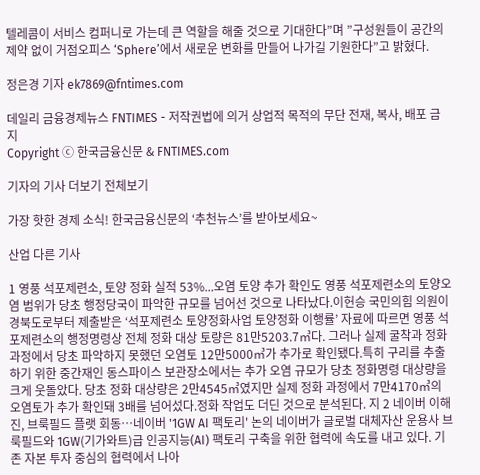텔레콤이 서비스 컴퍼니로 가는데 큰 역할을 해줄 것으로 기대한다”며 ”구성원들이 공간의 제약 없이 거점오피스 ‘Sphere’에서 새로운 변화를 만들어 나가길 기원한다”고 밝혔다.

정은경 기자 ek7869@fntimes.com

데일리 금융경제뉴스 FNTIMES - 저작권법에 의거 상업적 목적의 무단 전재, 복사, 배포 금지
Copyright ⓒ 한국금융신문 & FNTIMES.com

기자의 기사 더보기 전체보기

가장 핫한 경제 소식! 한국금융신문의 ‘추천뉴스’를 받아보세요~

산업 다른 기사

1 영풍 석포제련소, 토양 정화 실적 53%...오염 토양 추가 확인도 영풍 석포제련소의 토양오염 범위가 당초 행정당국이 파악한 규모를 넘어선 것으로 나타났다.이헌승 국민의힘 의원이 경북도로부터 제출받은 ‘석포제련소 토양정화사업 토양정화 이행률’ 자료에 따르면 영풍 석포제련소의 행정명령상 전체 정화 대상 토량은 81만5203.7㎥다. 그러나 실제 굴착과 정화 과정에서 당초 파악하지 못했던 오염토 12만5000㎥가 추가로 확인됐다.특히 구리를 추출하기 위한 중간재인 동스파이스 보관장소에서는 추가 오염 규모가 당초 정화명령 대상량을 크게 웃돌았다. 당초 정화 대상량은 2만4545㎥였지만 실제 정화 과정에서 7만4170㎥의 오염토가 추가 확인돼 3배를 넘어섰다.정화 작업도 더딘 것으로 분석된다. 지 2 네이버 이해진, 브룩필드 플랫 회동…네이버 '1GW AI 팩토리' 논의 네이버가 글로벌 대체자산 운용사 브룩필드와 1GW(기가와트)급 인공지능(AI) 팩토리 구축을 위한 협력에 속도를 내고 있다. 기존 자본 투자 중심의 협력에서 나아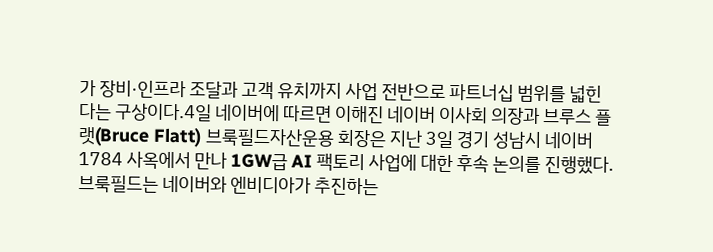가 장비·인프라 조달과 고객 유치까지 사업 전반으로 파트너십 범위를 넓힌다는 구상이다.4일 네이버에 따르면 이해진 네이버 이사회 의장과 브루스 플랫(Bruce Flatt) 브룩필드자산운용 회장은 지난 3일 경기 성남시 네이버 1784 사옥에서 만나 1GW급 AI 팩토리 사업에 대한 후속 논의를 진행했다.브룩필드는 네이버와 엔비디아가 추진하는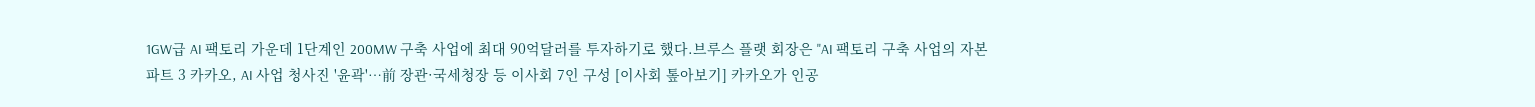1GW급 AI 팩토리 가운데 1단계인 200MW 구축 사업에 최대 90억달러를 투자하기로 했다.브루스 플랫 회장은 "AI 팩토리 구축 사업의 자본 파트 3 카카오, AI 사업 청사진 '윤곽'…前 장관·국세청장 등 이사회 7인 구성 [이사회 톺아보기] 카카오가 인공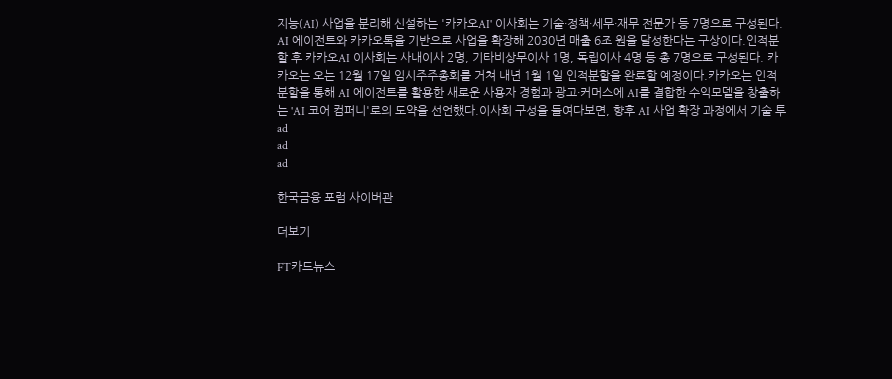지능(AI) 사업을 분리해 신설하는 '카카오AI' 이사회는 기술·정책·세무·재무 전문가 등 7명으로 구성된다. AI 에이전트와 카카오톡을 기반으로 사업을 확장해 2030년 매출 6조 원을 달성한다는 구상이다.인적분할 후 카카오AI 이사회는 사내이사 2명, 기타비상무이사 1명, 독립이사 4명 등 총 7명으로 구성된다. 카카오는 오는 12월 17일 임시주주총회를 거쳐 내년 1월 1일 인적분할을 완료할 예정이다.카카오는 인적분할을 통해 AI 에이전트를 활용한 새로운 사용자 경험과 광고·커머스에 AI를 결합한 수익모델을 창출하는 'AI 코어 컴퍼니'로의 도약을 선언했다.이사회 구성을 들여다보면, 향후 AI 사업 확장 과정에서 기술 투
ad
ad
ad

한국금융 포럼 사이버관

더보기

FT카드뉴스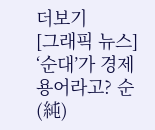더보기
[그래픽 뉴스] ‘순대’가 경제용어라고? 순(純)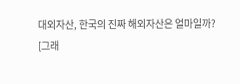대외자산, 한국의 진짜 해외자산은 얼마일까?
[그래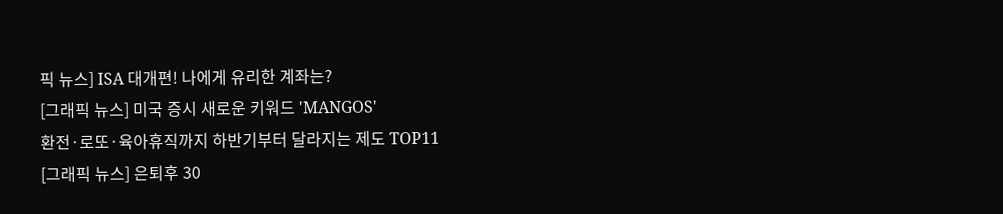픽 뉴스] ISA 대개편! 나에게 유리한 계좌는?
[그래픽 뉴스] 미국 증시 새로운 키워드 'MANGOS'
환전·로또·육아휴직까지 하반기부터 달라지는 제도 TOP11
[그래픽 뉴스] 은퇴후 30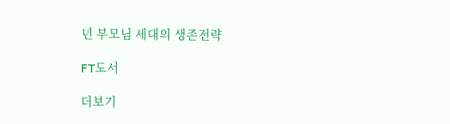년 부모님 세대의 생존전략

FT도서

더보기